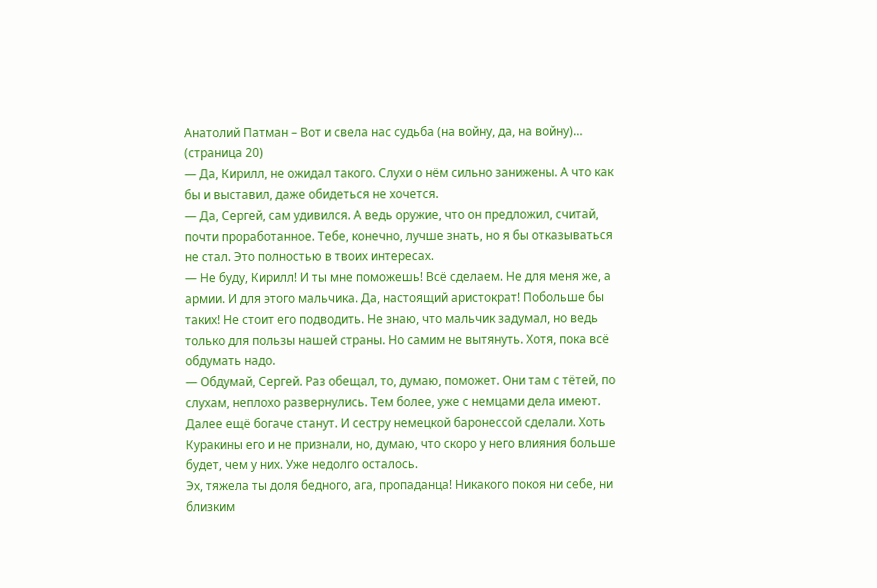Анатолий Патман – Вот и свела нас судьба (на войну, да, на войну)… (страница 20)
— Да, Кирилл, не ожидал такого. Слухи о нём сильно занижены. А что как бы и выставил, даже обидеться не хочется.
— Да, Сергей, сам удивился. А ведь оружие, что он предложил, считай, почти проработанное. Тебе, конечно, лучше знать, но я бы отказываться не стал. Это полностью в твоих интересах.
— Не буду, Кирилл! И ты мне поможешь! Всё сделаем. Не для меня же, а армии. И для этого мальчика. Да, настоящий аристократ! Побольше бы таких! Не стоит его подводить. Не знаю, что мальчик задумал, но ведь только для пользы нашей страны. Но самим не вытянуть. Хотя, пока всё обдумать надо.
— Обдумай, Сергей. Раз обещал, то, думаю, поможет. Они там с тётей, по слухам, неплохо развернулись. Тем более, уже с немцами дела имеют. Далее ещё богаче станут. И сестру немецкой баронессой сделали. Хоть Куракины его и не признали, но, думаю, что скоро у него влияния больше будет, чем у них. Уже недолго осталось.
Эх, тяжела ты доля бедного, ага, пропаданца! Никакого покоя ни себе, ни близким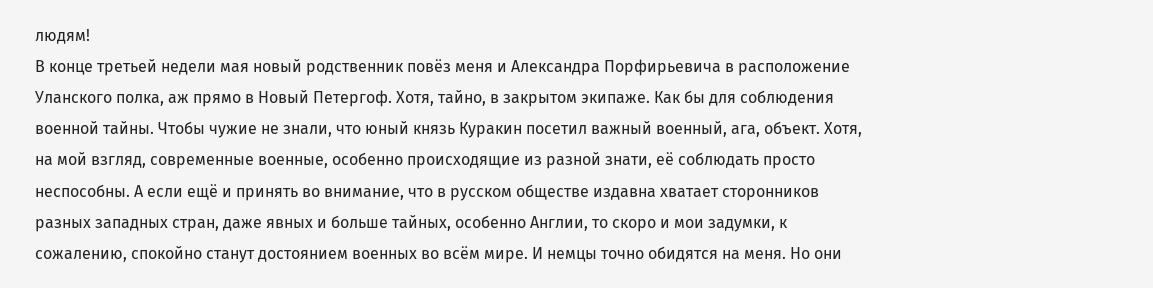людям!
В конце третьей недели мая новый родственник повёз меня и Александра Порфирьевича в расположение Уланского полка, аж прямо в Новый Петергоф. Хотя, тайно, в закрытом экипаже. Как бы для соблюдения военной тайны. Чтобы чужие не знали, что юный князь Куракин посетил важный военный, ага, объект. Хотя, на мой взгляд, современные военные, особенно происходящие из разной знати, её соблюдать просто неспособны. А если ещё и принять во внимание, что в русском обществе издавна хватает сторонников разных западных стран, даже явных и больше тайных, особенно Англии, то скоро и мои задумки, к сожалению, спокойно станут достоянием военных во всём мире. И немцы точно обидятся на меня. Но они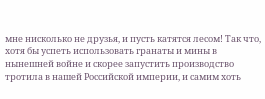мне нисколько не друзья, и пусть катятся лесом! Так что, хотя бы успеть использовать гранаты и мины в нынешней войне и скорее запустить производство тротила в нашей Российской империи, и самим хоть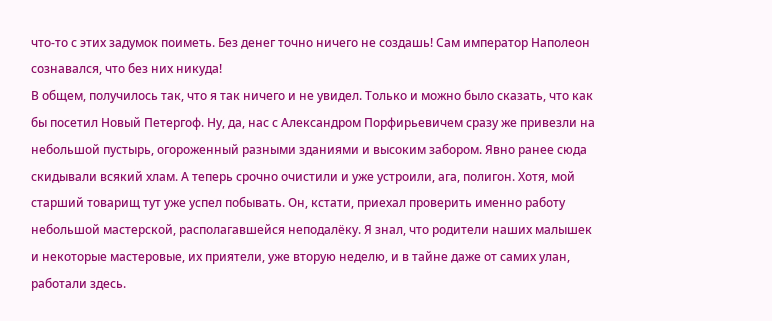что-то с этих задумок поиметь. Без денег точно ничего не создашь! Сам император Наполеон сознавался, что без них никуда!
В общем, получилось так, что я так ничего и не увидел. Только и можно было сказать, что как бы посетил Новый Петергоф. Ну, да, нас с Александром Порфирьевичем сразу же привезли на небольшой пустырь, огороженный разными зданиями и высоким забором. Явно ранее сюда скидывали всякий хлам. А теперь срочно очистили и уже устроили, ага, полигон. Хотя, мой старший товарищ тут уже успел побывать. Он, кстати, приехал проверить именно работу небольшой мастерской, располагавшейся неподалёку. Я знал, что родители наших малышек и некоторые мастеровые, их приятели, уже вторую неделю, и в тайне даже от самих улан, работали здесь.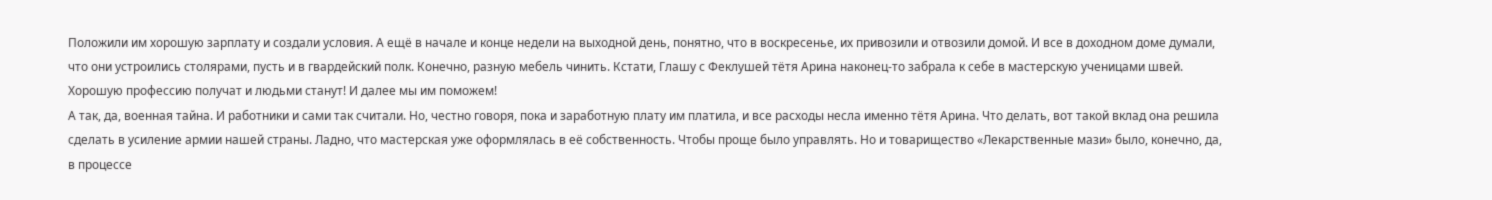Положили им хорошую зарплату и создали условия. А ещё в начале и конце недели на выходной день, понятно, что в воскресенье, их привозили и отвозили домой. И все в доходном доме думали, что они устроились столярами, пусть и в гвардейский полк. Конечно, разную мебель чинить. Кстати, Глашу с Феклушей тётя Арина наконец-то забрала к себе в мастерскую ученицами швей. Хорошую профессию получат и людьми станут! И далее мы им поможем!
А так, да, военная тайна. И работники и сами так считали. Но, честно говоря, пока и заработную плату им платила, и все расходы несла именно тётя Арина. Что делать, вот такой вклад она решила сделать в усиление армии нашей страны. Ладно, что мастерская уже оформлялась в её собственность. Чтобы проще было управлять. Но и товарищество «Лекарственные мази» было, конечно, да, в процессе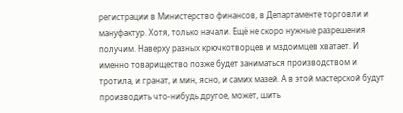регистрации в Министерство финансов, в Департаменте торговли и мануфактур. Хотя, только начали. Ещё не скоро нужные разрешения получим. Наверху разных крючкотворцев и мздоимцев хватает. И именно товарищество позже будет заниматься производством и тротила, и гранат, и мин, ясно, и самих мазей. А в этой мастерской будут производить что-нибудь другое, может, шить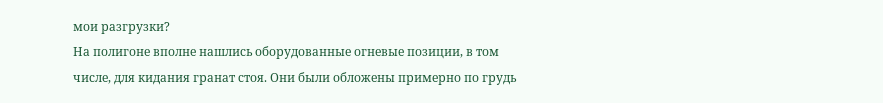мои разгрузки?
На полигоне вполне нашлись оборудованные огневые позиции, в том числе, для кидания гранат стоя. Они были обложены примерно по грудь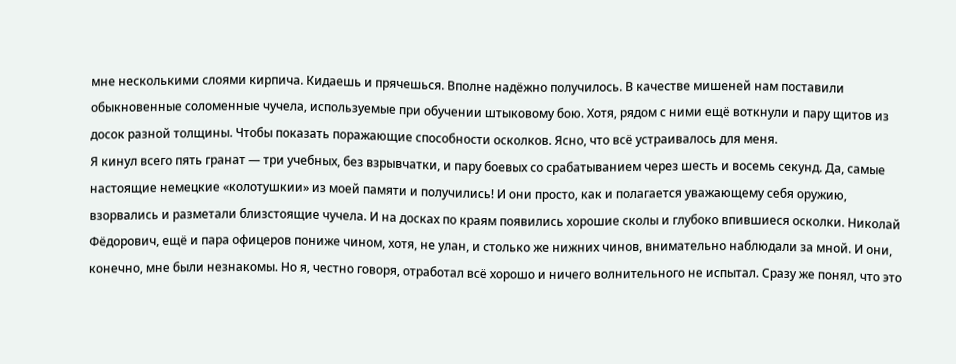мне несколькими слоями кирпича. Кидаешь и прячешься. Вполне надёжно получилось. В качестве мишеней нам поставили обыкновенные соломенные чучела, используемые при обучении штыковому бою. Хотя, рядом с ними ещё воткнули и пару щитов из досок разной толщины. Чтобы показать поражающие способности осколков. Ясно, что всё устраивалось для меня.
Я кинул всего пять гранат — три учебных, без взрывчатки, и пару боевых со срабатыванием через шесть и восемь секунд. Да, самые настоящие немецкие «колотушкии» из моей памяти и получились! И они просто, как и полагается уважающему себя оружию, взорвались и разметали близстоящие чучела. И на досках по краям появились хорошие сколы и глубоко впившиеся осколки. Николай Фёдорович, ещё и пара офицеров пониже чином, хотя, не улан, и столько же нижних чинов, внимательно наблюдали за мной. И они, конечно, мне были незнакомы. Но я, честно говоря, отработал всё хорошо и ничего волнительного не испытал. Сразу же понял, что это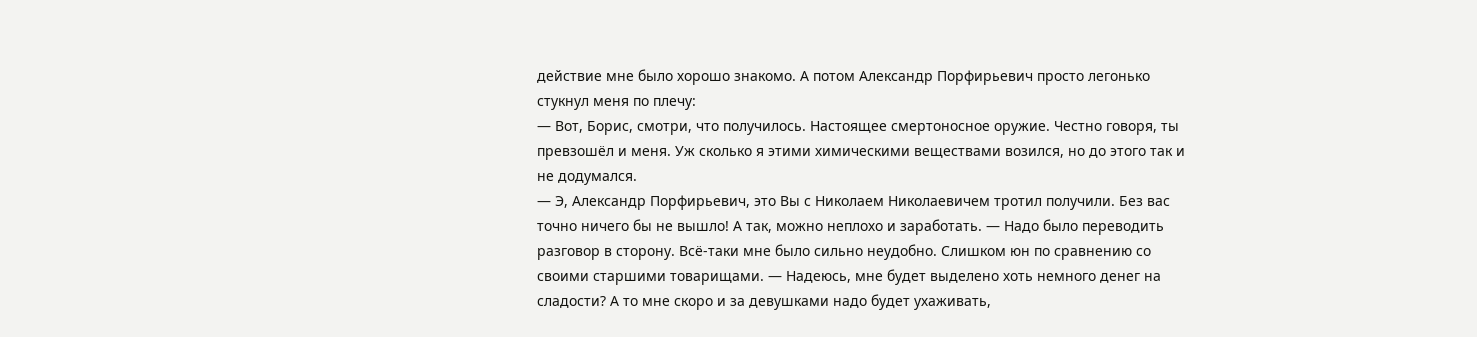действие мне было хорошо знакомо. А потом Александр Порфирьевич просто легонько стукнул меня по плечу:
— Вот, Борис, смотри, что получилось. Настоящее смертоносное оружие. Честно говоря, ты превзошёл и меня. Уж сколько я этими химическими веществами возился, но до этого так и не додумался.
— Э, Александр Порфирьевич, это Вы с Николаем Николаевичем тротил получили. Без вас точно ничего бы не вышло! А так, можно неплохо и заработать. — Надо было переводить разговор в сторону. Всё-таки мне было сильно неудобно. Слишком юн по сравнению со своими старшими товарищами. — Надеюсь, мне будет выделено хоть немного денег на сладости? А то мне скоро и за девушками надо будет ухаживать,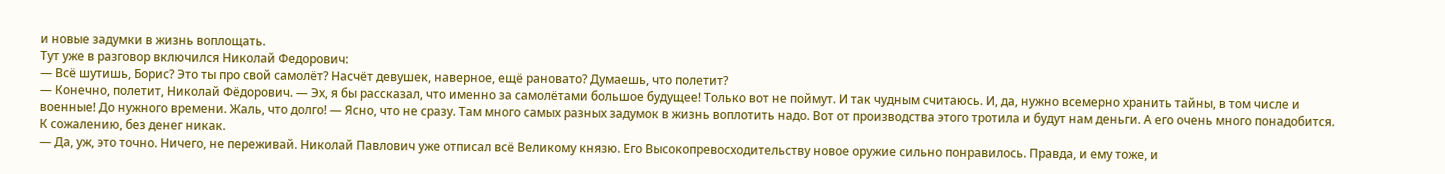и новые задумки в жизнь воплощать.
Тут уже в разговор включился Николай Федорович:
— Всё шутишь, Борис? Это ты про свой самолёт? Насчёт девушек, наверное, ещё рановато? Думаешь, что полетит?
— Конечно, полетит, Николай Фёдорович. — Эх, я бы рассказал, что именно за самолётами большое будущее! Только вот не поймут. И так чудным считаюсь. И, да, нужно всемерно хранить тайны, в том числе и военные! До нужного времени. Жаль, что долго! — Ясно, что не сразу. Там много самых разных задумок в жизнь воплотить надо. Вот от производства этого тротила и будут нам деньги. А его очень много понадобится. К сожалению, без денег никак.
— Да, уж, это точно. Ничего, не переживай. Николай Павлович уже отписал всё Великому князю. Его Высокопревосходительству новое оружие сильно понравилось. Правда, и ему тоже, и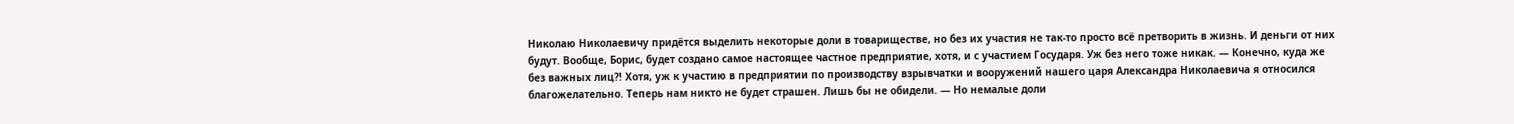Николаю Николаевичу придётся выделить некоторые доли в товариществе, но без их участия не так-то просто всё претворить в жизнь. И деньги от них будут. Вообще, Борис, будет создано самое настоящее частное предприятие, хотя, и с участием Государя. Уж без него тоже никак. — Конечно, куда же без важных лиц⁈ Хотя, уж к участию в предприятии по производству взрывчатки и вооружений нашего царя Александра Николаевича я относился благожелательно. Теперь нам никто не будет страшен. Лишь бы не обидели. — Но немалые доли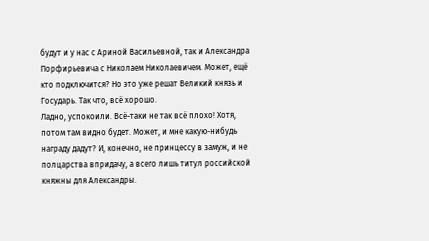будут и у нас с Ариной Васильевной, так и Александра Порфирьевича с Николаем Николаевичем. Может, ещё кто подключится? Но это уже решат Великий князь и Государь. Так что, всё хорошо.
Ладно, успокоили. Всё-таки не так всё плохо! Хотя, потом там видно будет. Может, и мне какую-нибудь награду дадут? И, конечно, не принцессу в замуж, и не полцарства впридачу, а всего лишь титул российской княжны для Александры.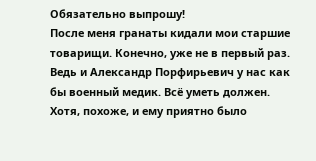Обязательно выпрошу!
После меня гранаты кидали мои старшие товарищи. Конечно, уже не в первый раз. Ведь и Александр Порфирьевич у нас как бы военный медик. Всё уметь должен. Хотя, похоже, и ему приятно было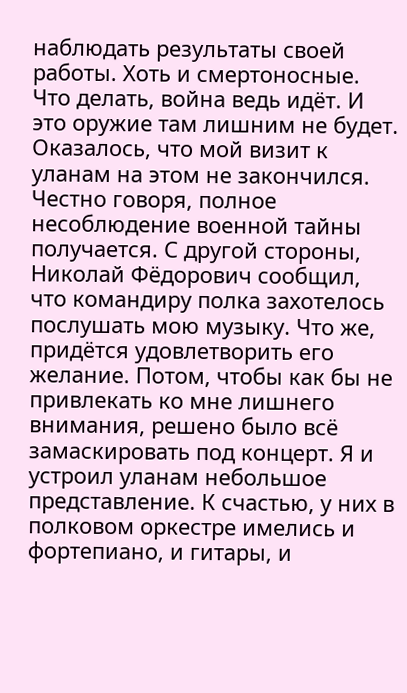наблюдать результаты своей работы. Хоть и смертоносные. Что делать, война ведь идёт. И это оружие там лишним не будет.
Оказалось, что мой визит к уланам на этом не закончился. Честно говоря, полное несоблюдение военной тайны получается. С другой стороны, Николай Фёдорович сообщил, что командиру полка захотелось послушать мою музыку. Что же, придётся удовлетворить его желание. Потом, чтобы как бы не привлекать ко мне лишнего внимания, решено было всё замаскировать под концерт. Я и устроил уланам небольшое представление. К счастью, у них в полковом оркестре имелись и фортепиано, и гитары, и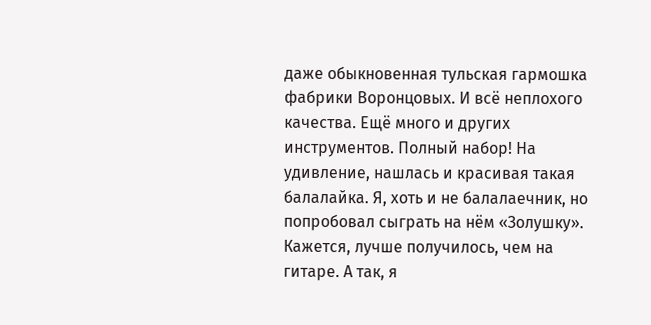даже обыкновенная тульская гармошка фабрики Воронцовых. И всё неплохого качества. Ещё много и других инструментов. Полный набор! На удивление, нашлась и красивая такая балалайка. Я, хоть и не балалаечник, но попробовал сыграть на нём «Золушку». Кажется, лучше получилось, чем на гитаре. А так, я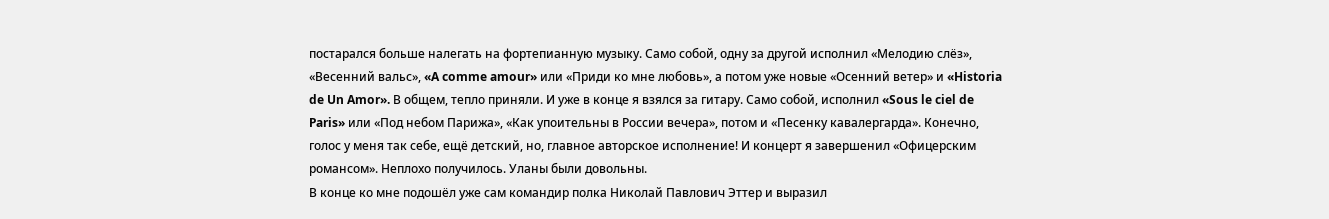постарался больше налегать на фортепианную музыку. Само собой, одну за другой исполнил «Мелодию слёз», «Весенний вальс», «A comme amour» или «Приди ко мне любовь», а потом уже новые «Осенний ветер» и «Historia de Un Amor». В общем, тепло приняли. И уже в конце я взялся за гитару. Само собой, исполнил «Sous le ciel de Paris» или «Под небом Парижа», «Как упоительны в России вечера», потом и «Песенку кавалергарда». Конечно, голос у меня так себе, ещё детский, но, главное авторское исполнение! И концерт я завершенил «Офицерским романсом». Неплохо получилось. Уланы были довольны.
В конце ко мне подошёл уже сам командир полка Николай Павлович Эттер и выразил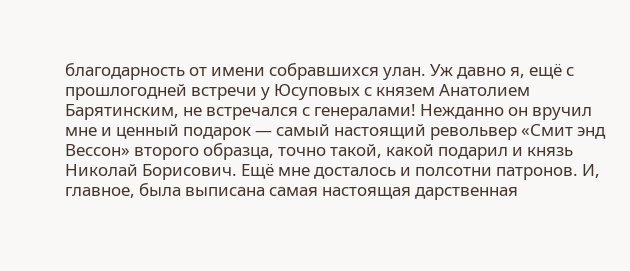благодарность от имени собравшихся улан. Уж давно я, ещё с прошлогодней встречи у Юсуповых с князем Анатолием Барятинским, не встречался с генералами! Нежданно он вручил мне и ценный подарок — самый настоящий револьвер «Смит энд Вессон» второго образца, точно такой, какой подарил и князь Николай Борисович. Ещё мне досталось и полсотни патронов. И, главное, была выписана самая настоящая дарственная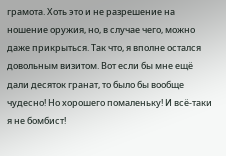грамота. Хоть это и не разрешение на ношение оружия, но, в случае чего, можно даже прикрыться. Так что, я вполне остался довольным визитом. Вот если бы мне ещё дали десяток гранат, то было бы вообще чудесно! Но хорошего помаленьку! И всё-таки я не бомбист!